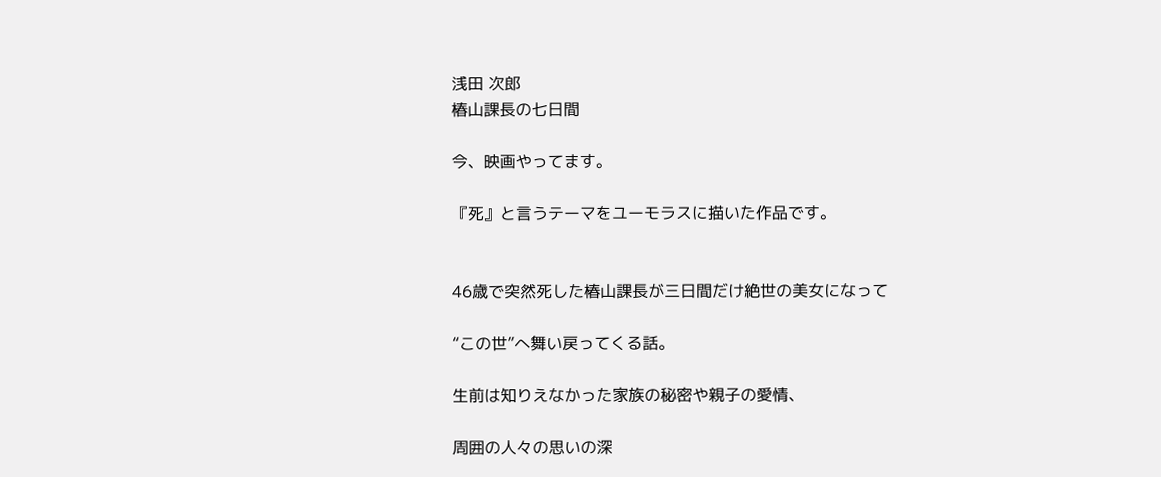浅田 次郎
椿山課長の七日間

今、映画やってます。

『死』と言うテーマをユーモラスに描いた作品です。


46歳で突然死した椿山課長が三日間だけ絶世の美女になって

“この世”へ舞い戻ってくる話。

生前は知りえなかった家族の秘密や親子の愛情、

周囲の人々の思いの深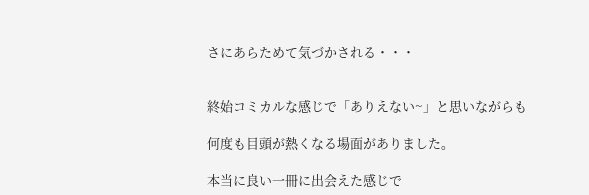さにあらためて気づかされる・・・


終始コミカルな感じで「ありえない~」と思いながらも

何度も目頭が熱くなる場面がありました。

本当に良い一冊に出会えた感じで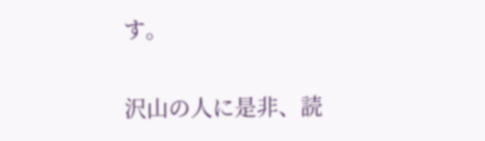す。

沢山の人に是非、読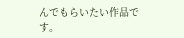んでもらいたい作品です。